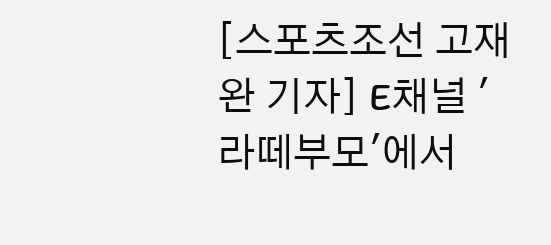[스포츠조선 고재완 기자] E채널 '라떼부모'에서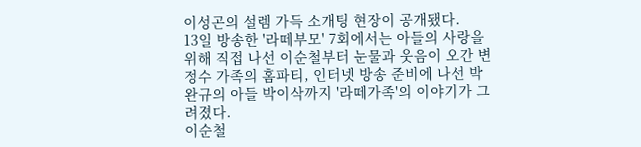이성곤의 설렘 가득 소개팅 현장이 공개됐다.
13일 방송한 '라떼부모' 7회에서는 아들의 사랑을 위해 직접 나선 이순철부터 눈물과 웃음이 오간 변정수 가족의 홈파티, 인터넷 방송 준비에 나선 박완규의 아들 박이삭까지 '라떼가족'의 이야기가 그려졌다.
이순철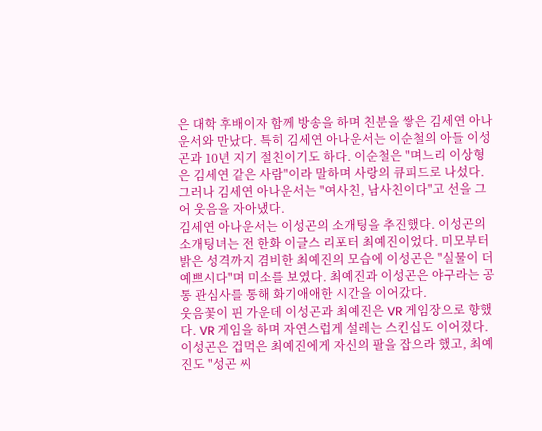은 대학 후배이자 함께 방송을 하며 친분을 쌓은 김세연 아나운서와 만났다. 특히 김세연 아나운서는 이순철의 아들 이성곤과 10년 지기 절친이기도 하다. 이순철은 "며느리 이상형은 김세연 같은 사람"이라 말하며 사랑의 큐피드로 나섰다. 그러나 김세연 아나운서는 "여사친, 남사친이다"고 선을 그어 웃음을 자아냈다.
김세연 아나운서는 이성곤의 소개팅을 추진했다. 이성곤의 소개팅녀는 전 한화 이글스 리포터 최예진이었다. 미모부터 밝은 성격까지 겸비한 최예진의 모습에 이성곤은 "실물이 더 예쁘시다"며 미소를 보였다. 최예진과 이성곤은 야구라는 공통 관심사를 통해 화기애애한 시간을 이어갔다.
웃음꽃이 핀 가운데 이성곤과 최예진은 VR 게임장으로 향했다. VR 게임을 하며 자연스럽게 설레는 스킨십도 이어졌다. 이성곤은 겁먹은 최예진에게 자신의 팔을 잡으라 했고, 최예진도 "성곤 씨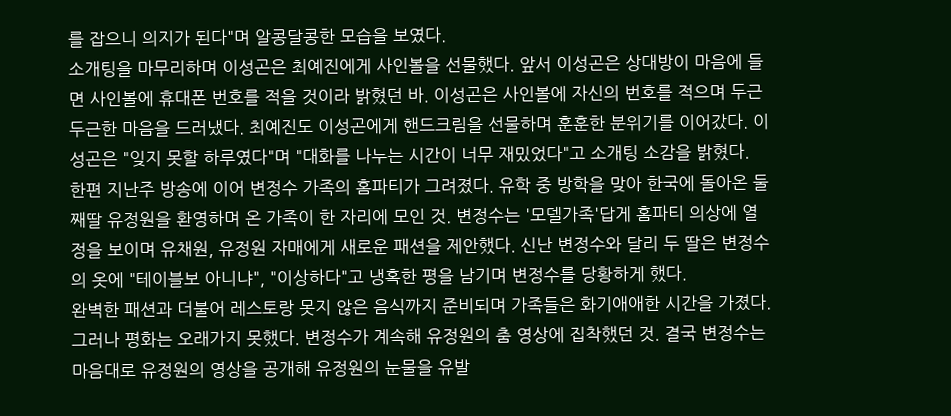를 잡으니 의지가 된다"며 알콩달콩한 모습을 보였다.
소개팅을 마무리하며 이성곤은 최예진에게 사인볼을 선물했다. 앞서 이성곤은 상대방이 마음에 들면 사인볼에 휴대폰 번호를 적을 것이라 밝혔던 바. 이성곤은 사인볼에 자신의 번호를 적으며 두근두근한 마음을 드러냈다. 최예진도 이성곤에게 핸드크림을 선물하며 훈훈한 분위기를 이어갔다. 이성곤은 "잊지 못할 하루였다"며 "대화를 나누는 시간이 너무 재밌었다"고 소개팅 소감을 밝혔다.
한편 지난주 방송에 이어 변정수 가족의 홈파티가 그려졌다. 유학 중 방학을 맞아 한국에 돌아온 둘째딸 유정원을 환영하며 온 가족이 한 자리에 모인 것. 변정수는 '모델가족'답게 홈파티 의상에 열정을 보이며 유채원, 유정원 자매에게 새로운 패션을 제안했다. 신난 변정수와 달리 두 딸은 변정수의 옷에 "테이블보 아니냐", "이상하다"고 냉혹한 평을 남기며 변정수를 당황하게 했다.
완벽한 패션과 더불어 레스토랑 못지 않은 음식까지 준비되며 가족들은 화기애애한 시간을 가졌다. 그러나 평화는 오래가지 못했다. 변정수가 계속해 유정원의 춤 영상에 집착했던 것. 결국 변정수는 마음대로 유정원의 영상을 공개해 유정원의 눈물을 유발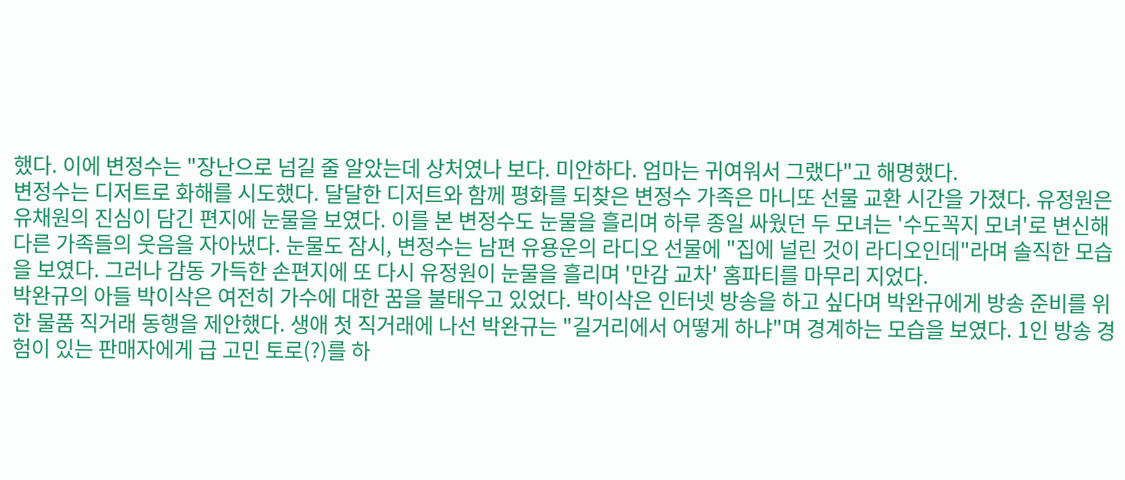했다. 이에 변정수는 "장난으로 넘길 줄 알았는데 상처였나 보다. 미안하다. 엄마는 귀여워서 그랬다"고 해명했다.
변정수는 디저트로 화해를 시도했다. 달달한 디저트와 함께 평화를 되찾은 변정수 가족은 마니또 선물 교환 시간을 가졌다. 유정원은 유채원의 진심이 담긴 편지에 눈물을 보였다. 이를 본 변정수도 눈물을 흘리며 하루 종일 싸웠던 두 모녀는 '수도꼭지 모녀'로 변신해 다른 가족들의 웃음을 자아냈다. 눈물도 잠시, 변정수는 남편 유용운의 라디오 선물에 "집에 널린 것이 라디오인데"라며 솔직한 모습을 보였다. 그러나 감동 가득한 손편지에 또 다시 유정원이 눈물을 흘리며 '만감 교차' 홈파티를 마무리 지었다.
박완규의 아들 박이삭은 여전히 가수에 대한 꿈을 불태우고 있었다. 박이삭은 인터넷 방송을 하고 싶다며 박완규에게 방송 준비를 위한 물품 직거래 동행을 제안했다. 생애 첫 직거래에 나선 박완규는 "길거리에서 어떻게 하냐"며 경계하는 모습을 보였다. 1인 방송 경험이 있는 판매자에게 급 고민 토로(?)를 하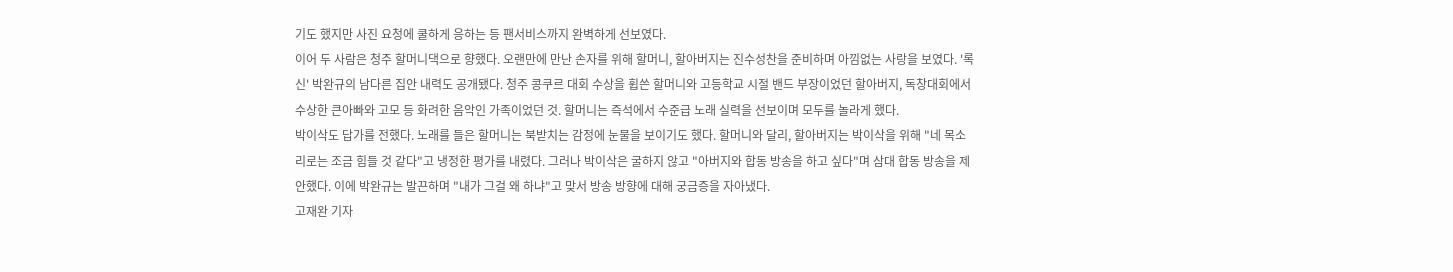기도 했지만 사진 요청에 쿨하게 응하는 등 팬서비스까지 완벽하게 선보였다.
이어 두 사람은 청주 할머니댁으로 향했다. 오랜만에 만난 손자를 위해 할머니, 할아버지는 진수성찬을 준비하며 아낌없는 사랑을 보였다. '록신' 박완규의 남다른 집안 내력도 공개됐다. 청주 콩쿠르 대회 수상을 휩쓴 할머니와 고등학교 시절 밴드 부장이었던 할아버지, 독창대회에서 수상한 큰아빠와 고모 등 화려한 음악인 가족이었던 것. 할머니는 즉석에서 수준급 노래 실력을 선보이며 모두를 놀라게 했다.
박이삭도 답가를 전했다. 노래를 들은 할머니는 북받치는 감정에 눈물을 보이기도 했다. 할머니와 달리, 할아버지는 박이삭을 위해 "네 목소리로는 조금 힘들 것 같다"고 냉정한 평가를 내렸다. 그러나 박이삭은 굴하지 않고 "아버지와 합동 방송을 하고 싶다"며 삼대 합동 방송을 제안했다. 이에 박완규는 발끈하며 "내가 그걸 왜 하냐"고 맞서 방송 방향에 대해 궁금증을 자아냈다.
고재완 기자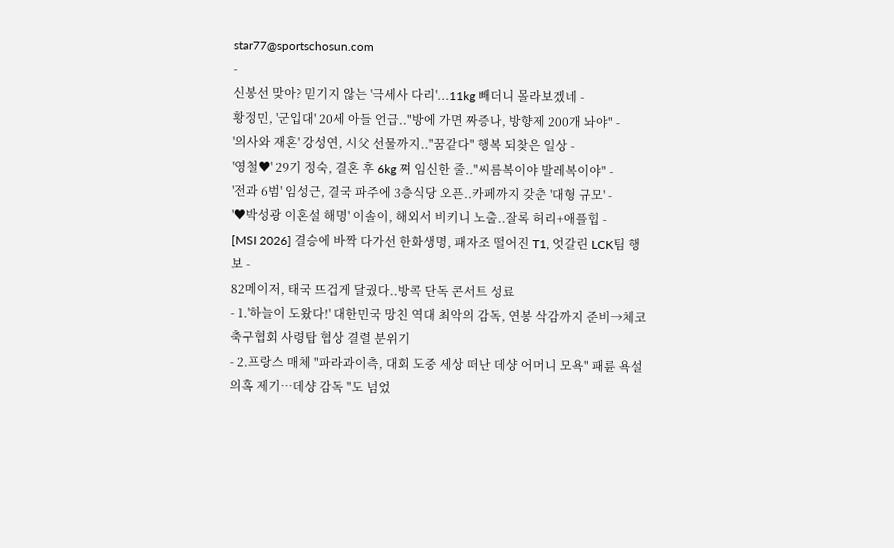star77@sportschosun.com
-
신봉선 맞아? 믿기지 않는 '극세사 다리'...11kg 빼더니 몰라보겠네 -
황정민, '군입대' 20세 아들 언급.."방에 가면 짜증나, 방향제 200개 놔야" -
'의사와 재혼' 강성연, 시父 선물까지.."꿈같다" 행복 되찾은 일상 -
'영철♥' 29기 정숙, 결혼 후 6kg 쪄 임신한 줄.."씨름복이야 발레복이야" -
'전과 6범' 임성근, 결국 파주에 3층식당 오픈..카페까지 갖춘 '대형 규모' -
'♥박성광 이혼설 해명' 이솔이, 해외서 비키니 노출..잘록 허리+애플힙 -
[MSI 2026] 결승에 바짝 다가선 한화생명, 패자조 떨어진 T1, 엇갈린 LCK팀 행보 -
82메이저, 태국 뜨겁게 달궜다..방콕 단독 콘서트 성료
- 1.'하늘이 도왔다!' 대한민국 망친 역대 최악의 감독, 연봉 삭감까지 준비→체코축구협회 사령탑 협상 결렬 분위기
- 2.프랑스 매체 "파라과이측, 대회 도중 세상 떠난 데샹 어머니 모욕" 패륜 욕설 의혹 제기…데샹 감독 "도 넘었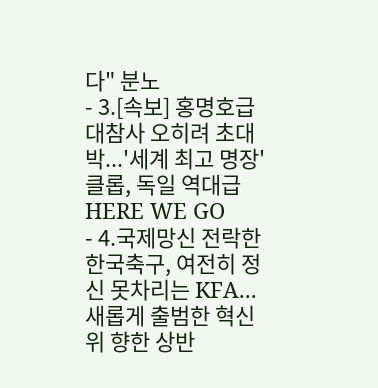다" 분노
- 3.[속보] 홍명호급 대참사 오히려 초대박...'세계 최고 명장' 클롭, 독일 역대급 HERE WE GO
- 4.국제망신 전락한 한국축구, 여전히 정신 못차리는 KFA...새롭게 출범한 혁신위 향한 상반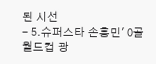된 시선
- 5.슈퍼스타 손흥민' 0골 월드컵 광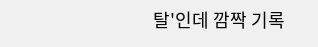탈'인데 깜짝 기록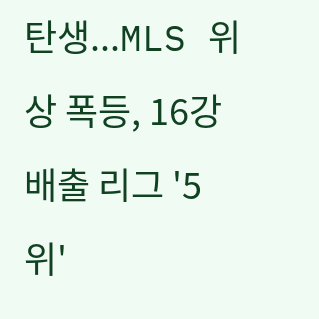탄생...MLS 위상 폭등, 16강 배출 리그 '5위'